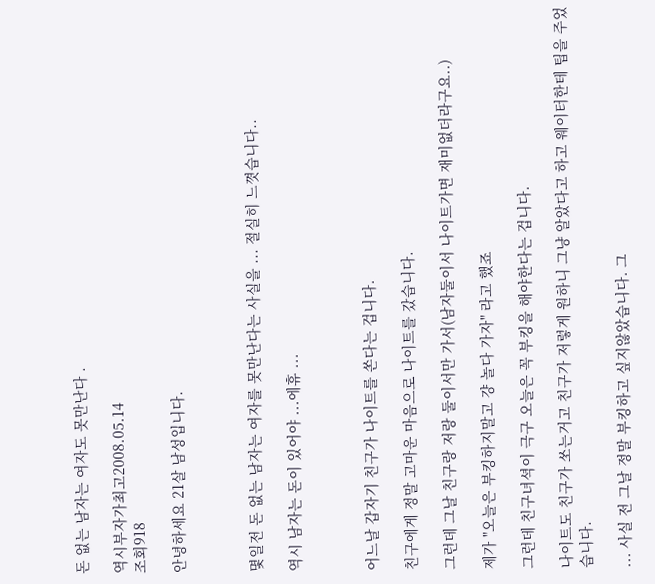돈 없는 남자는 여자도 못만난다 .

역시부자가최고2008.05.14
조회918

안녕하세요 21살 남성입니다.



몇일전 돈 없는 남자는 여자를 못만난다는 사실을 ... 절실히 느꼇습니다..

역시 남자는 돈이 있어야 ...에휴 ...



어느날 갑자기 친구가 나이트를 쏜다는 겁니다.

친구에게 정말 고마운 마음으로 나이트를 갔습니다.

그런데 그날 친구랑 저랑 둘이서만 가서(남자둘이서 나이트가면 재미없더라구요..)

제가 "오늘은 부킹하지말고 걍 놀다 가자" 라고 했죠

그런데 친구녀셕이 극구 오늘은 꼭 부킹을 해야한다는 겁니다.

나이트도 친구가 쏘는거고 친구가 저렇게 원하니 그냥 알았다고 하고 웨이터한테 팁을 주었습니다.

... 사실 전 그날 정말 부킹하고 싶지않았습니다. 그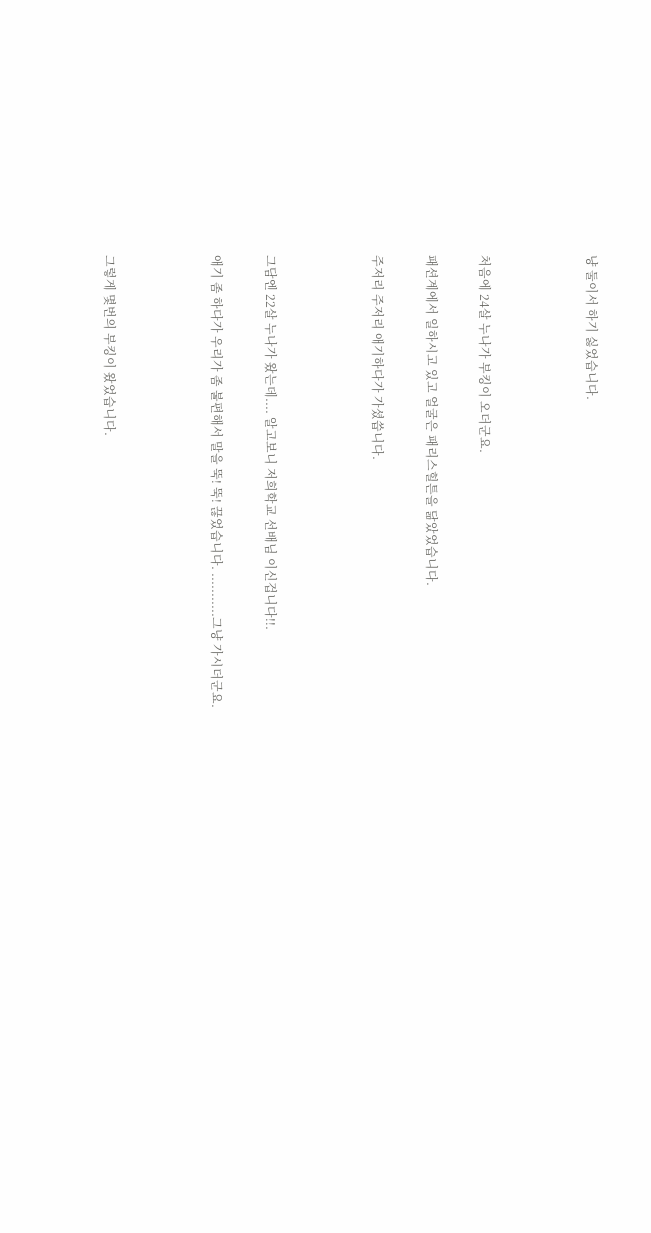냥 둘이서 하기 싫었습니다.



처음에 24살 누나가 부킹이 오더군요.

패션계에서 일하시고 있고 얼굴은 패리스힐튼을 닮았었습니다.

주저리 주저리 애기하다가 가셨씁니다.



그담엔 22살 누나가 왔는데.... 알고보니 저희학교 선배님 이신겁니다!!.

애기 좀 하다가 우리가 좀 불편해서 말을 뚝! 뚝! 끊었습니다. ...........그냥 가시더군요.



그렇게 몇번의 부킹이 왔었습니다.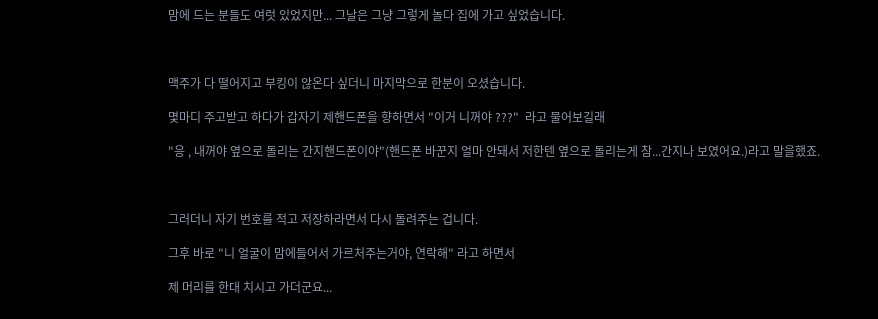맘에 드는 분들도 여럿 있었지만... 그날은 그냥 그렇게 놀다 집에 가고 싶었습니다.



맥주가 다 떨어지고 부킹이 않온다 싶더니 마지막으로 한분이 오셨습니다.

몇마디 주고받고 하다가 갑자기 제핸드폰을 향하면서 "이거 니꺼야 ???"  라고 물어보길래

"응 , 내꺼야 옆으로 돌리는 간지핸드폰이야"(핸드폰 바꾼지 얼마 안돼서 저한텐 옆으로 돌리는게 참...간지나 보였어요.)라고 말을했죠.



그러더니 자기 번호를 적고 저장하라면서 다시 돌려주는 겁니다.

그후 바로 "니 얼굴이 맘에들어서 가르처주는거야, 연락해" 라고 하면서

제 머리를 한대 치시고 가더군요...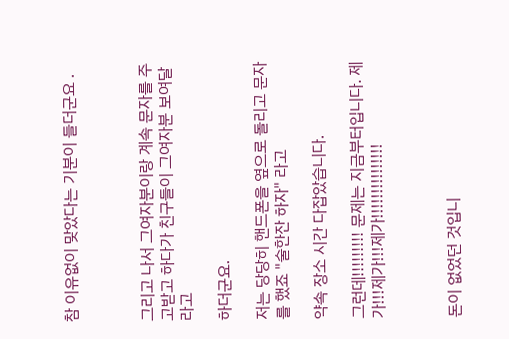참 이유없이 맞았다는 기분이 들더군요 .



그리고 나서 그여자분이랑 계속 문자를 주고받고 하다가 친구들이 그여자분 보여달라고

하더군요.

저는 당당히 핸드폰을 옆으로 돌리고 문자를 했죠 "술한잔 하자" 라고

약속 장소 시간 다잡았습니다.

그런데!!!!!!!!! 문제는 지금부터입니다. 제가!!!제가!!!제가!!!!!!!!!!!!!!!



돈이 없었던 것입니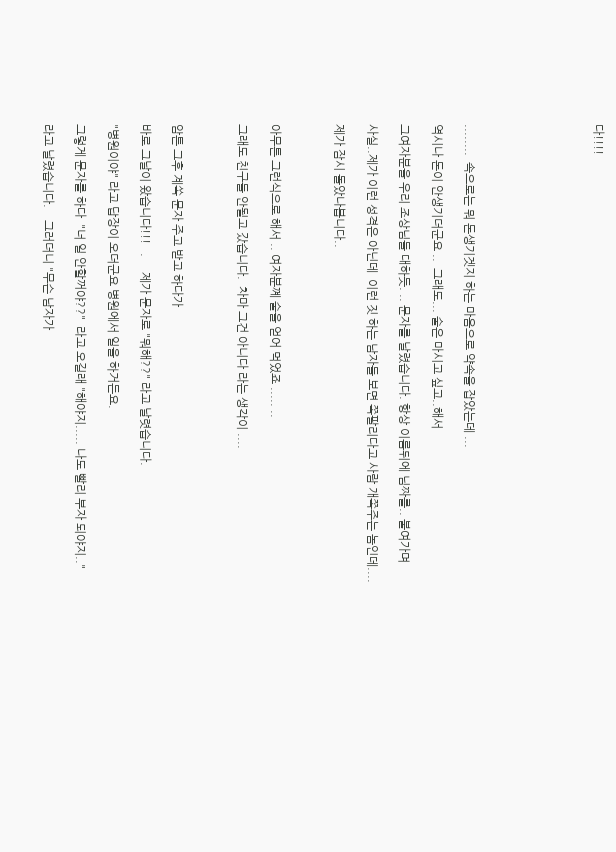다!!!!







........  속으로는 뭐 돈생기겟지 하는 마음으로 약속을 잡았는데 ...

역시나 돈이 안생기더군요 ..  그래도... 술은 마시고 싶고..해서

그여자분을 우리 조상님들 대하듯. .. 문자를 날렸습니다. 항상 이름뒤에 님짜를.. 붙여가며

사실..제가 이런 성격은 아닌데  이런 짓 하는 남자들 보면 쪽팔리다고 사람 개쪽주는 놈인데....

제가 잠시 돌았나봅니다..



아무튼 그런식으로 해서 .. 여자분꼐 술을 얻어 먹었죠 ..... ..

그래도 친구들 안될고 갔습니다.  차마 그건 아니다 라는 생각이 ....



암튼 그후 계쏙 문자 주고 받고 하다가

바로 그날이 왔습니다!!!   .     제가 문자로 "뭐해??" 라고 날렷습니다.

"병원이야" 라고 답장이 오더군요 병원에서 일을 하거든요.

그렇게 문자를 하다  "너 일 안할꺼야??"  라고 오길래 "해야지..... 나도 빨리 부자 되야지.."

라고 날렸습니다.    그러더니 "무슨 남자가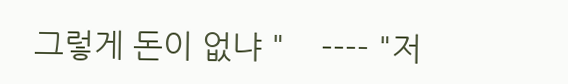그렇게 돈이 없냐 "    ---- "저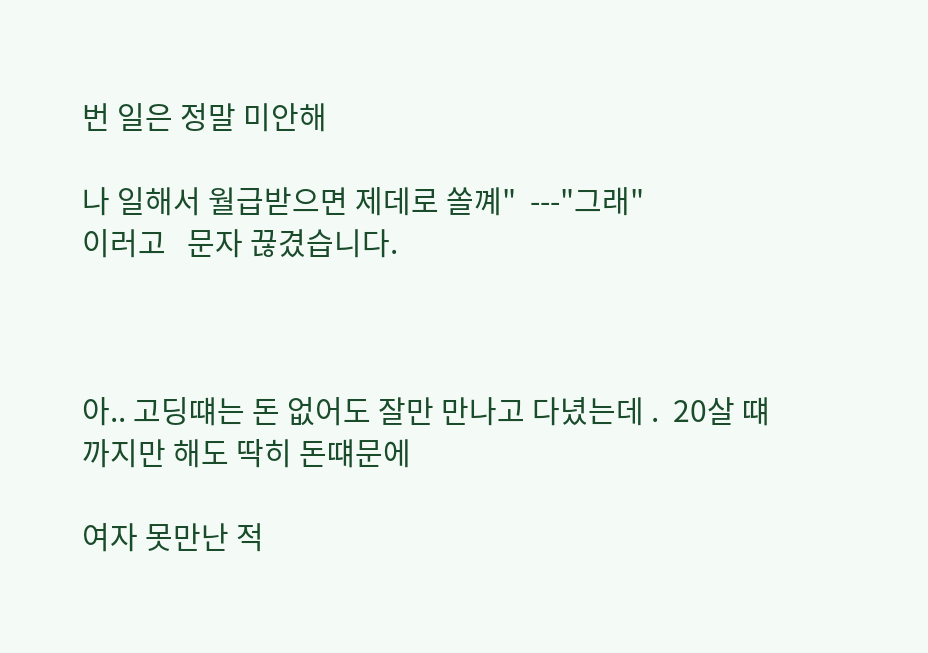번 일은 정말 미안해

나 일해서 월급받으면 제데로 쏠꼐"  ---"그래"               이러고   문자 끊겼습니다.



아.. 고딩떄는 돈 없어도 잘만 만나고 다녔는데 .  20살 떄까지만 해도 딱히 돈떄문에

여자 못만난 적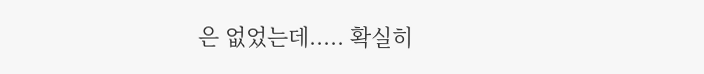은 없었는데..... 확실히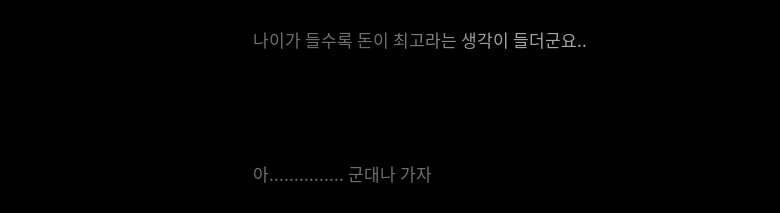나이가 들수록 돈이 최고라는 생각이 들더군요..





아............... 군대나 가자